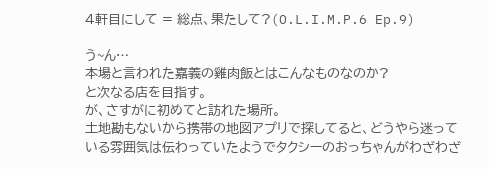4軒目にして = 総点、果たして?(O.L.I.M.P.6 Ep.9)

う~ん…
本場と言われた嘉義の雞肉飯とはこんなものなのか?
と次なる店を目指す。
が、さすがに初めてと訪れた場所。
土地勘もないから携帯の地図アプリで探してると、どうやら迷っている雰囲気は伝わっていたようでタクシーのおっちゃんがわざわざ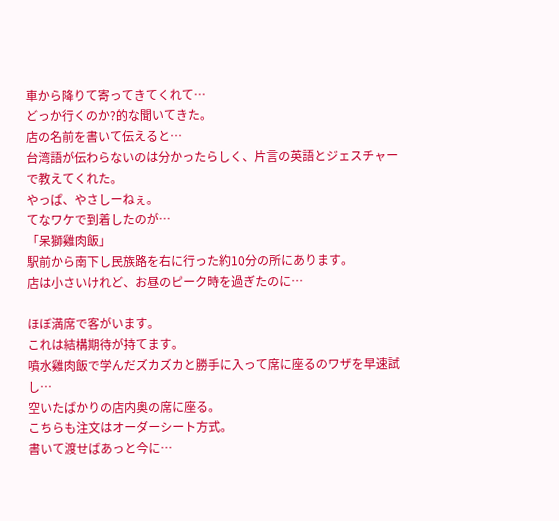車から降りて寄ってきてくれて…
どっか行くのか?的な聞いてきた。
店の名前を書いて伝えると…
台湾語が伝わらないのは分かったらしく、片言の英語とジェスチャーで教えてくれた。
やっぱ、やさしーねぇ。
てなワケで到着したのが…
「呆獅雞肉飯」
駅前から南下し民族路を右に行った約10分の所にあります。
店は小さいけれど、お昼のピーク時を過ぎたのに…

ほぼ満席で客がいます。
これは結構期待が持てます。
噴水雞肉飯で学んだズカズカと勝手に入って席に座るのワザを早速試し…
空いたばかりの店内奥の席に座る。
こちらも注文はオーダーシート方式。
書いて渡せばあっと今に…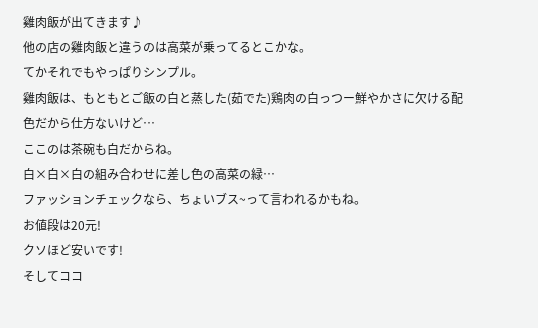雞肉飯が出てきます♪
他の店の雞肉飯と違うのは高菜が乗ってるとこかな。
てかそれでもやっぱりシンプル。
雞肉飯は、もともとご飯の白と蒸した(茹でた)鶏肉の白っつー鮮やかさに欠ける配色だから仕方ないけど…
ここのは茶碗も白だからね。
白×白×白の組み合わせに差し色の高菜の緑…
ファッションチェックなら、ちょいブス~って言われるかもね。
お値段は20元!
クソほど安いです!
そしてココ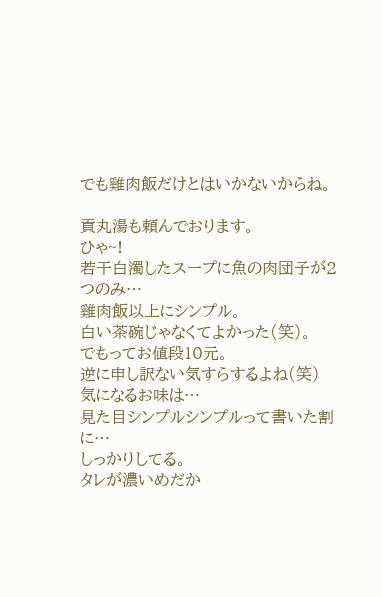でも雞肉飯だけとはいかないからね。

貢丸湯も頼んでおります。
ひゃ~!
若干白濁したスープに魚の肉団子が2つのみ…
雞肉飯以上にシンプル。
白い茶碗じゃなくてよかった(笑)。
でもってお値段10元。
逆に申し訳ない気すらするよね(笑)
気になるお味は…
見た目シンプルシンプルって書いた割に…
しっかりしてる。
タレが濃いめだか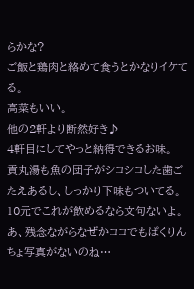らかな?
ご飯と鶏肉と絡めて食うとかなりイケてる。
高菜もいい。
他の2軒より断然好き♪
4軒目にしてやっと納得できるお味。
貢丸湯も魚の団子がシコシコした歯ごたえあるし、しっかり下味もついてる。
10元でこれが飲めるなら文句ないよ。
あ、残念ながらなぜかココでもぱくりんちょ写真がないのね…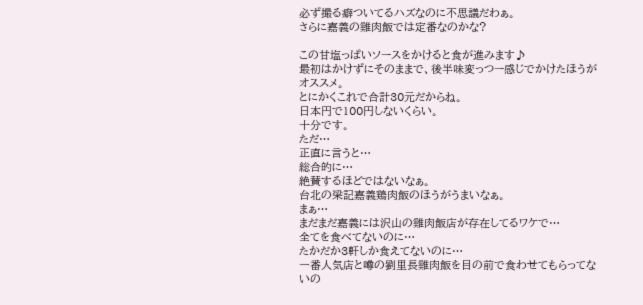必ず撮る癖ついてるハズなのに不思議だわぁ。
さらに嘉義の雞肉飯では定番なのかな?

この甘塩っぱいソースをかけると食が進みます♪
最初はかけずにそのままで、後半味変っつー感じでかけたほうがオススメ。
とにかくこれで合計30元だからね。
日本円で100円しないくらい。
十分です。
ただ…
正直に言うと…
総合的に…
絶賛するほどではないなぁ。
台北の梁記嘉義鶏肉飯のほうがうまいなぁ。
まぁ…
まだまだ嘉義には沢山の雞肉飯店が存在してるワケで…
全てを食べてないのに…
たかだか3軒しか食えてないのに…
一番人気店と噂の劉里長雞肉飯を目の前で食わせてもらってないの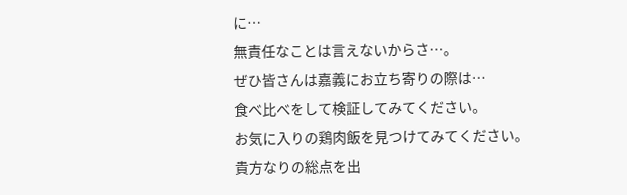に…
無責任なことは言えないからさ…。
ぜひ皆さんは嘉義にお立ち寄りの際は…
食べ比べをして検証してみてください。
お気に入りの鶏肉飯を見つけてみてください。
貴方なりの総点を出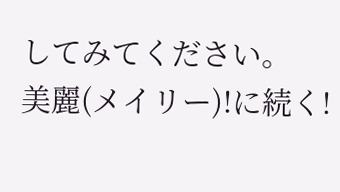してみてください。
美麗(メイリー)!に続く!